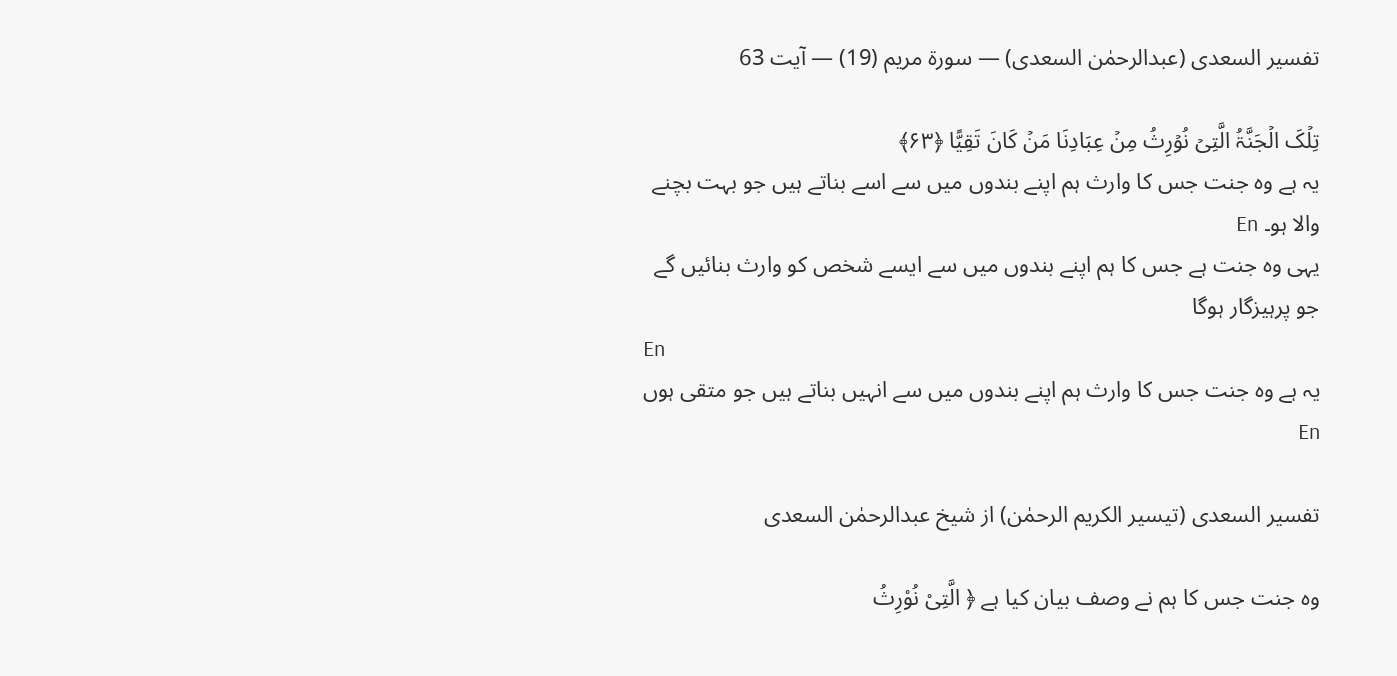تفسیر السعدی (عبدالرحمٰن السعدی) — سورۃ مريم (19) — آیت 63

تِلۡکَ الۡجَنَّۃُ الَّتِیۡ نُوۡرِثُ مِنۡ عِبَادِنَا مَنۡ کَانَ تَقِیًّا ﴿۶۳﴾
یہ ہے وہ جنت جس کا وارث ہم اپنے بندوں میں سے اسے بناتے ہیں جو بہت بچنے والا ہو۔ En
یہی وہ جنت ہے جس کا ہم اپنے بندوں میں سے ایسے شخص کو وارث بنائیں گے جو پرہیزگار ہوگا
En
یہ ہے وه جنت جس کا وارث ہم اپنے بندوں میں سے انہیں بناتے ہیں جو متقی ہوں En

تفسیر السعدی (تیسیر الکریم الرحمٰن) از شیخ عبدالرحمٰن السعدی

وہ جنت جس کا ہم نے وصف بیان کیا ہے ﴿ الَّتِیْ نُوْرِثُ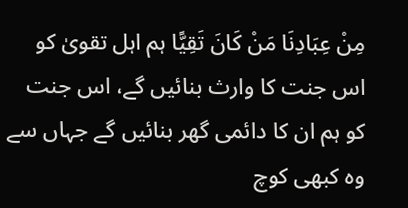مِنْ عِبَادِنَا مَنْ كَانَ تَقِیًّا ہم اہل تقویٰ کو اس جنت کا وارث بنائیں گے، اس جنت کو ہم ان کا دائمی گھر بنائیں گے جہاں سے وہ کبھی کوچ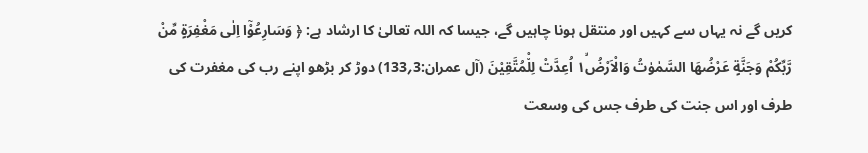کریں گے نہ یہاں سے کہیں اور منتقل ہونا چاہیں گے، جیسا کہ اللہ تعالیٰ کا ارشاد ہے: ﴿ وَسَارِعُوْۤا اِلٰى مَغْفِرَةٍ مِّنْ رَّبِّكُمْ وَجَنَّةٍ عَرْضُهَا السَّمٰوٰتُ وَالْاَرْضُ١ۙ اُعِدَّتْ لِلْ٘مُتَّقِیْنَ (آل عمران:3؍133) دوڑ کر بڑھو اپنے رب کی مغفرت کی طرف اور اس جنت کی طرف جس کی وسعت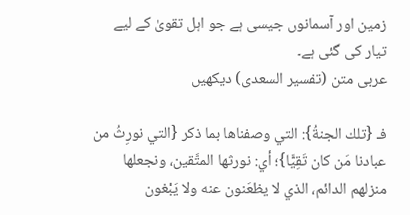زمین اور آسمانوں جیسی ہے جو اہل تقویٰ کے لیے تیار کی گئی ہے۔
عربی متن (تفسیر السعدی) دیکھیں

فـ {تلك الجنةُ}: التي وصفناها بما ذكر {التي نورِثُ من عبادنا مَن كان تَقِيًّا}؛ أي: نورثها المتَّقين، ونجعلها منزلهم الدائم، الذي لا يظعَنون عنه ولا يَبْغون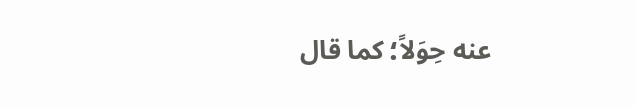عنه حِوَلاً؛ كما قال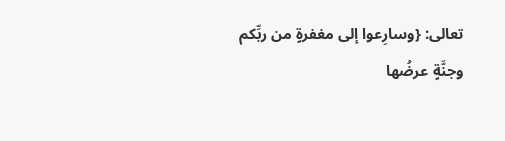تعالى: {وسارِعوا إلى مغفرةٍ من ربِّكم وجنَّةٍ عرضُها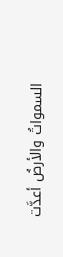السمواتُ والأرضُ أعدَّت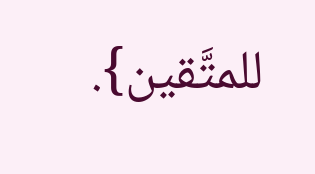للمتَّقين}.